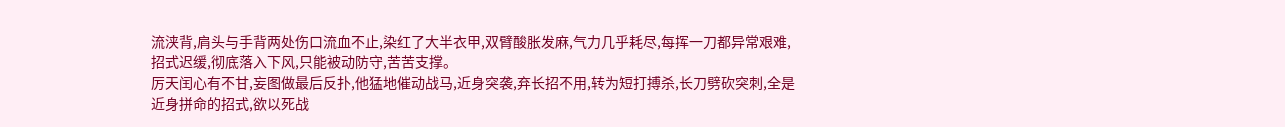流浃背,肩头与手背两处伤口流血不止,染红了大半衣甲,双臂酸胀发麻,气力几乎耗尽,每挥一刀都异常艰难,招式迟缓,彻底落入下风,只能被动防守,苦苦支撑。
厉天闰心有不甘,妄图做最后反扑,他猛地催动战马,近身突袭,弃长招不用,转为短打搏杀,长刀劈砍突刺,全是近身拼命的招式,欲以死战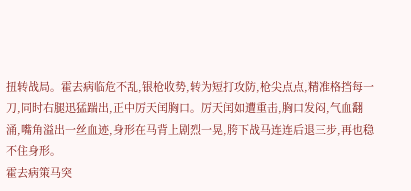扭转战局。霍去病临危不乱,银枪收势,转为短打攻防,枪尖点点,精准格挡每一刀,同时右腿迅猛踹出,正中厉天闰胸口。厉天闰如遭重击,胸口发闷,气血翻涌,嘴角溢出一丝血迹,身形在马背上剧烈一晃,胯下战马连连后退三步,再也稳不住身形。
霍去病策马突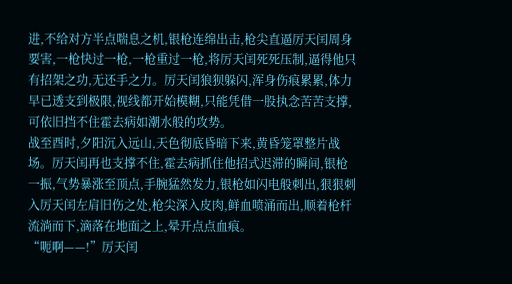进,不给对方半点喘息之机,银枪连绵出击,枪尖直逼厉天闰周身要害,一枪快过一枪,一枪重过一枪,将厉天闰死死压制,逼得他只有招架之功,无还手之力。厉天闰狼狈躲闪,浑身伤痕累累,体力早已透支到极限,视线都开始模糊,只能凭借一股执念苦苦支撑,可依旧挡不住霍去病如潮水般的攻势。
战至酉时,夕阳沉入远山,天色彻底昏暗下来,黄昏笼罩整片战场。厉天闰再也支撑不住,霍去病抓住他招式迟滞的瞬间,银枪一振,气势暴涨至顶点,手腕猛然发力,银枪如闪电般刺出,狠狠刺入厉天闰左肩旧伤之处,枪尖深入皮肉,鲜血喷涌而出,顺着枪杆流淌而下,滴落在地面之上,晕开点点血痕。
“呃啊——!”厉天闰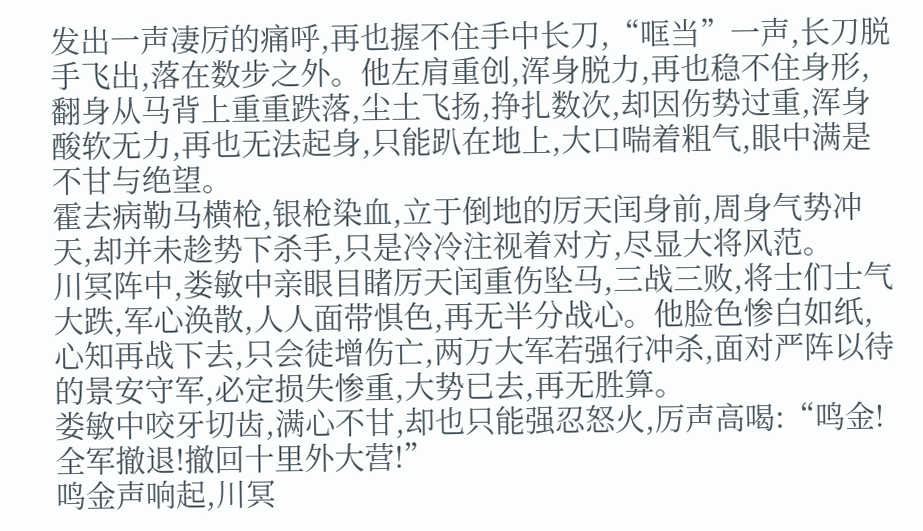发出一声凄厉的痛呼,再也握不住手中长刀,“哐当”一声,长刀脱手飞出,落在数步之外。他左肩重创,浑身脱力,再也稳不住身形,翻身从马背上重重跌落,尘土飞扬,挣扎数次,却因伤势过重,浑身酸软无力,再也无法起身,只能趴在地上,大口喘着粗气,眼中满是不甘与绝望。
霍去病勒马横枪,银枪染血,立于倒地的厉天闰身前,周身气势冲天,却并未趁势下杀手,只是冷冷注视着对方,尽显大将风范。
川冥阵中,娄敏中亲眼目睹厉天闰重伤坠马,三战三败,将士们士气大跌,军心涣散,人人面带惧色,再无半分战心。他脸色惨白如纸,心知再战下去,只会徒增伤亡,两万大军若强行冲杀,面对严阵以待的景安守军,必定损失惨重,大势已去,再无胜算。
娄敏中咬牙切齿,满心不甘,却也只能强忍怒火,厉声高喝:“鸣金!全军撤退!撤回十里外大营!”
鸣金声响起,川冥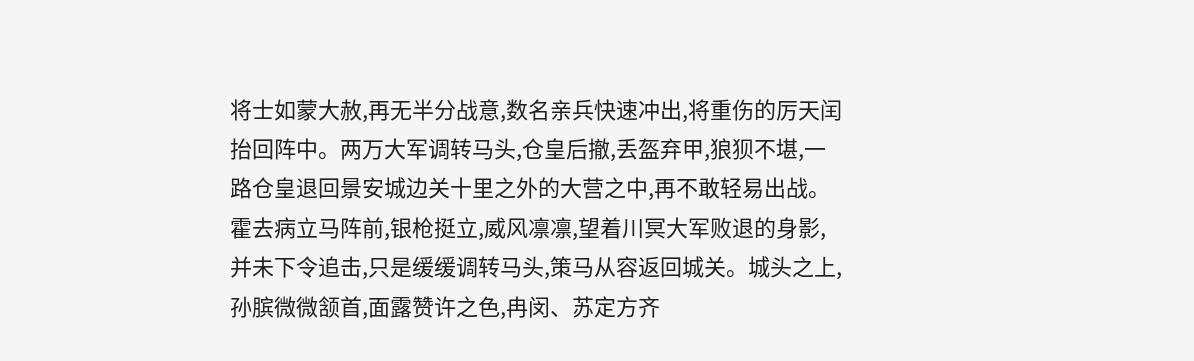将士如蒙大赦,再无半分战意,数名亲兵快速冲出,将重伤的厉天闰抬回阵中。两万大军调转马头,仓皇后撤,丢盔弃甲,狼狈不堪,一路仓皇退回景安城边关十里之外的大营之中,再不敢轻易出战。
霍去病立马阵前,银枪挺立,威风凛凛,望着川冥大军败退的身影,并未下令追击,只是缓缓调转马头,策马从容返回城关。城头之上,孙膑微微颔首,面露赞许之色,冉闵、苏定方齐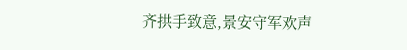齐拱手致意,景安守军欢声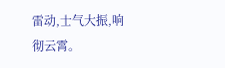雷动,士气大振,响彻云霄。